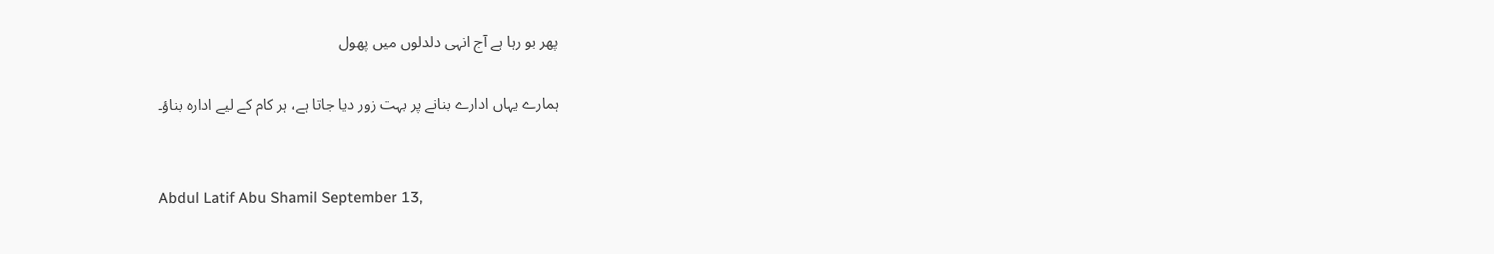پھر بو رہا ہے آج انہی دلدلوں میں پھول

ہمارے یہاں ادارے بنانے پر بہت زور دیا جاتا ہے، ہر کام کے لیے ادارہ بناؤ۔


Abdul Latif Abu Shamil September 13,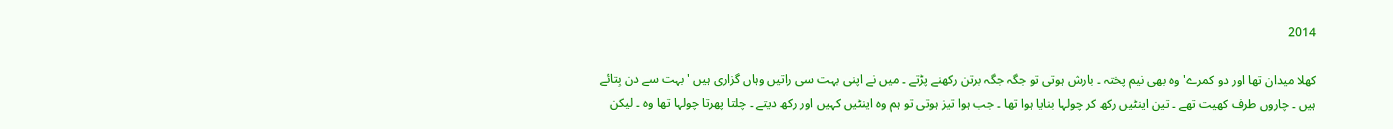2014

کھلا میدان تھا اور دو کمرے' وہ بھی نیم پختہ ۔ بارش ہوتی تو جگہ جگہ برتن رکھنے پڑتے ۔ میں نے اپنی بہت سی راتیں وہاں گزاری ہیں ' بہت سے دن بِتائے ہیں ۔ چاروں طرف کھیت تھے ۔ تین اینٹیں رکھ کر چولہا بنایا ہوا تھا ۔ جب ہوا تیز ہوتی تو ہم وہ اینٹیں کہیں اور رکھ دیتے ۔ چلتا پھرتا چولہا تھا وہ ۔ لیکن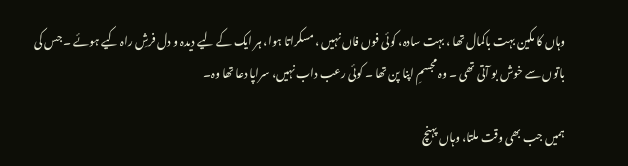وہاں کا مکین بہت باکمال تھا ، بہت سادہ، کوئی فوں فاں نہیں ، مسکراتا ہوا، ہر ایک کے لیے دیدہ و دل فرشِ راہ کیے ہوئے ۔ جس کی باتوں سے خوش بو آتی تھی ۔ وہ مجسمِ اپنا پن تھا ۔ کوئی رعب داب نہیں، سراپا دعا تھا وہ۔

ہمیں جب بھی وقت ملتا، وہاں پہنچ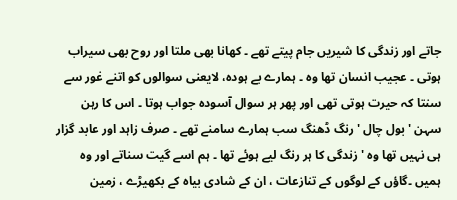جاتے اور زندگی کا شیریں جام پیتے تھے ۔ کھانا بھی ملتا اور روح بھی سیراب ہوتی ۔ عجیب انسان تھا وہ ۔ ہمارے بے ہودہ، لایعنی سوالوں کو اتنے غور سے سنتا کہ حیرت ہوتی تھی اور پھر ہر سوال آسودہ جواب ہوتا ۔ اس کا رہن سہن ' بول چال ' رنگ ڈھنگ سب ہمارے سامنے تھے ۔ صرف زاہد اور عابد گزار ہی نہیں تھا وہ ' زندگی کا ہر رنگ لیے ہوئے تھا ۔ ہم اسے گیت سناتے اور وہ ہمیں ۔گاؤں کے لوگوں کے تنازعات ، ان کے شادی بیاہ کے بکھیڑے ، زمین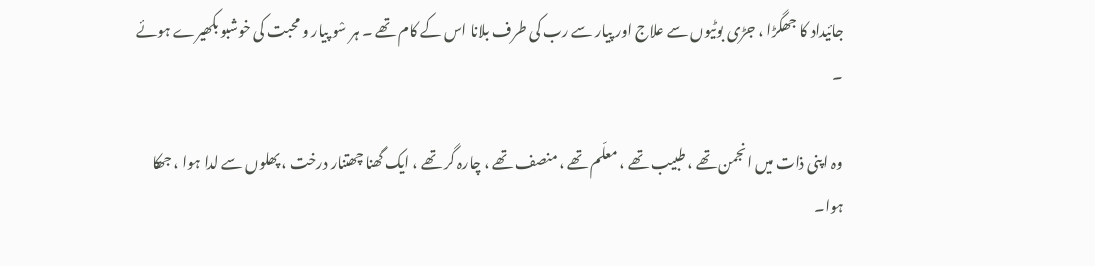جائیداد کا جھگڑا ، جڑی بوٹیوں سے علاج اور پیار سے رب کی طرف بلانا اس کے کام تھے ۔ ہر سْو پیار و محبت کی خوشبو بکھیرے ہوئے ۔

وہ اپنی ذات میں انجمن تھے ، طبیب تھے ، معلّم تھے ، منصف تھے ، چارہ گر تھے ، ایک گھنا چھتنار درخت ، پھلوں سے لدا ہوا ، جھکا ہوا۔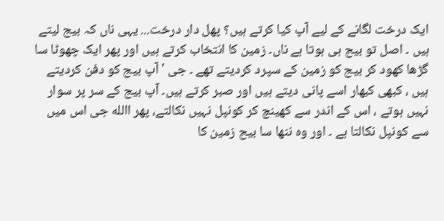ایک درخت لگانے کے لیے آپ کیا کرتے ہیں؟ پھل دار درخت... یہی ناں کہ بیج لیتے ہیں ۔ اصل تو بیج ہی ہوتا ہے ناں۔ زمین کا انتخاب کرتے ہیں اور پھر ایک چھوٹا سا گڑھا کھود کر بیج کو زمین کے سپرد کردیتے تھے ۔ جی ' آپ بیج کو دفن کردیتے ہیں ، کبھی کبھار اسے پانی دیتے ہیں اور صبر کرتے ہیں۔ آپ بیج کے سر پر سوار نہیں ہوتے ، اس کے اندر سے کھینچ کر کونپل نہیں نکالتے، پھر االله جی اس میں سے کونپل نکالتا ہے ۔ اور وہ ننھا سا بیج زمین کا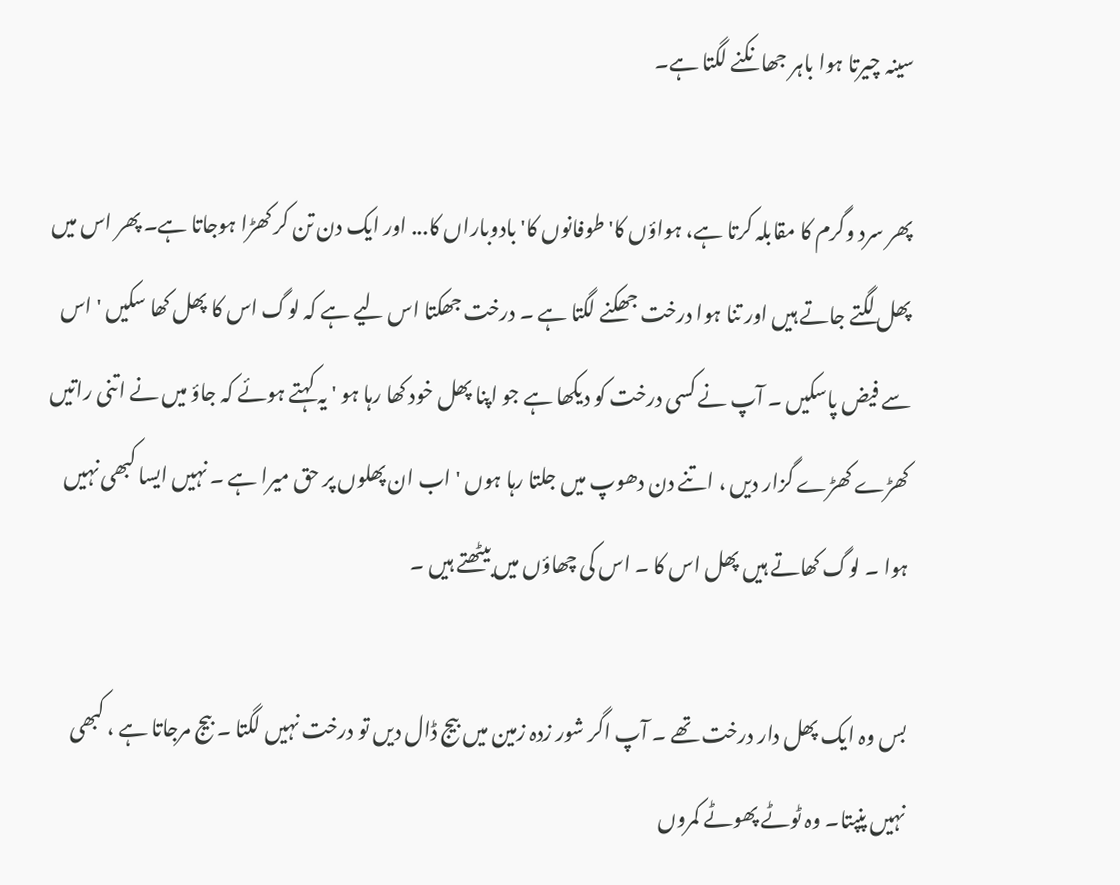سینہ چیرتا ہوا باہر جھانکنے لگتا ہے۔

پھر سرد وگرم کا مقابلہ کرتا ہے، ہواؤں کا' طوفانوں کا' بادوباراں کا... اور ایک دن تن کر کھڑا ہوجاتا ہے۔ پھر اس میں پھل لگتے جاتے ہیں اور تنا ہوا درخت جھکنے لگتا ہے ۔ درخت جھکتا اس لیے ہے کہ لوگ اس کا پھل کھا سکیں ' اس سے فیض پاسکیں ۔ آپ نے کسی درخت کو دیکھا ہے جو اپنا پھل خود کھا رہا ہو ' یہ کہتے ہوئے کہ جاؤ میں نے اتنی راتیں کھڑے کھڑے گزار دیں ، اتنے دن دھوپ میں جلتا رہا ہوں ' اب ان پھلوں پر حق میرا ہے ۔ نہیں ایسا کبھی نہیں ہوا ۔ لوگ کھاتے ہیں پھل اس کا ۔ اس کی چھاؤں میں بیٹھتے ہیں ۔

بس وہ ایک پھل دار درخت تھے ۔ آپ اگر شور زدہ زمین میں بیج ڈال دیں تو درخت نہیں لگتا ۔ بیج مرجاتا ہے ، کبھی نہیں پنپتا۔ وہ ٹوٹے پھوٹے کمروں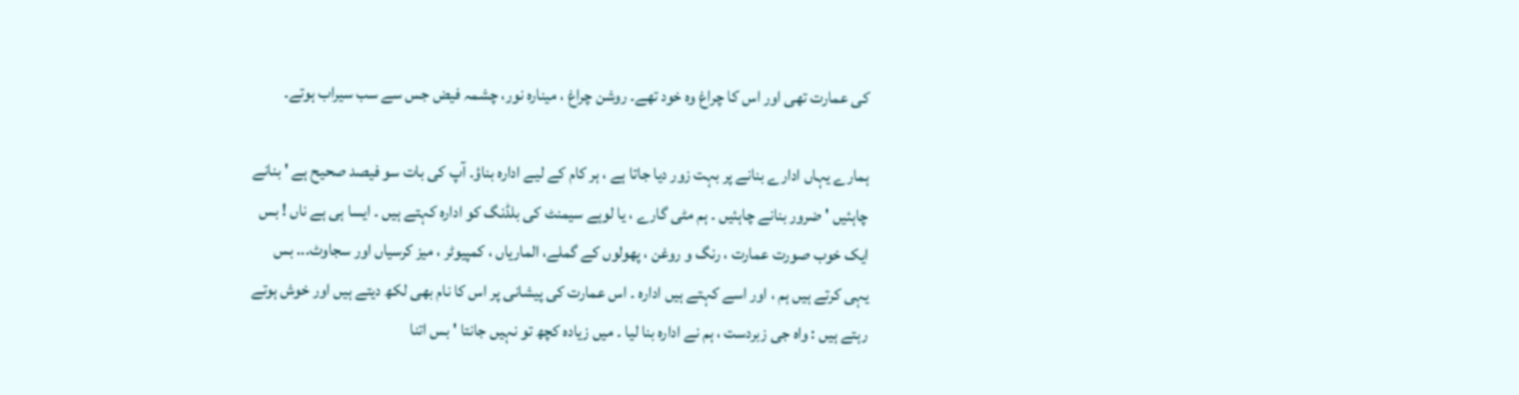کی عمارت تھی اور اس کا چراغ وہ خود تھے۔ روشن چراغ ، مینارہ نور، چشمہ فیض جس سے سب سیراب ہوتے۔

ہمارے یہاں ادارے بنانے پر بہت زور دیا جاتا ہے ، ہر کام کے لیے ادارہ بناؤ۔ آپ کی بات سو فیصد صحیح ہے ' بنانے چاہئیں ' ضرور بنانے چاہئیں ۔ ہم مٹی گارے ، یا لوہے سیمنٹ کی بلڈنگ کو ادارہ کہتے ہیں ۔ ایسا ہی ہے ناں ! بس ایک خوب صورت عمارت ، رنگ و روغن ، پھولوں کے گملے، الماریاں ، کمپیوٹر ، میز کرسیاں اور سجاوٹ... بس یہی کرتے ہیں ہم ، اور اسے کہتے ہیں ادارہ ۔ اس عمارت کی پیشانی پر اس کا نام بھی لکھ دیتے ہیں اور خوش ہوتے رہتے ہیں : واہ جی زبردست ، ہم نے ادارہ بنا لیا ۔ میں زیادہ کچھ تو نہیں جانتا ' بس اتنا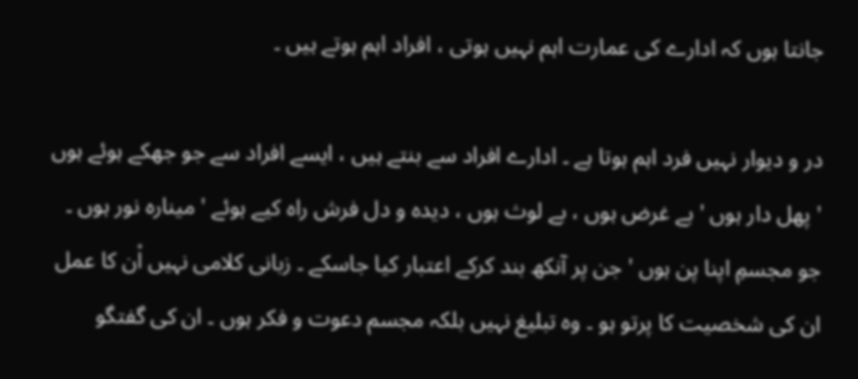جانتا ہوں کہ ادارے کی عمارت اہم نہیں ہوتی ، افراد اہم ہوتے ہیں ۔

در و دیوار نہیں فرد اہم ہوتا ہے ۔ ادارے افراد سے بنتے ہیں ، ایسے افراد سے جو جھکے ہوئے ہوں ' پھل دار ہوں ' بے غرض ہوں ، بے لوث ہوں ، دیدہ و دل فرش راہ کیے ہوئے ' مینارہ نور ہوں ۔ جو مجسمِ اپنا پن ہوں ' جن پر آنکھ بند کرکے اعتبار کیا جاسکے ۔ زبانی کلامی نہیں اْن کا عمل ان کی شخصیت کا پرتو ہو ۔ وہ تبلیغ نہیں بلکہ مجسم دعوت و فکر ہوں ۔ ان کی گفتگو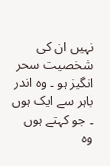نہیں ان کی شخصیت سحر انگیز ہو ۔ وہ اندر باہر سے ایک ہوں ۔ جو کہتے ہوں وہ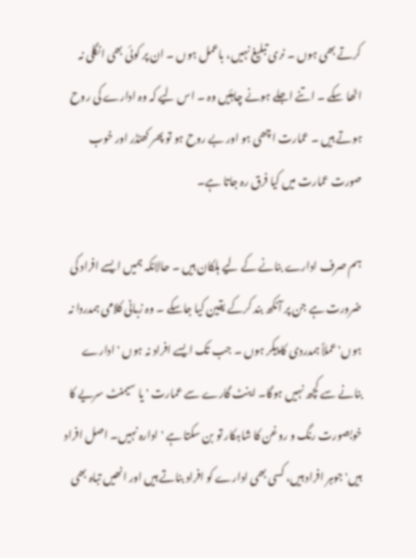کرتے بھی ہوں ۔ نری تبلیغ نہیں، باعمل ہوں ۔ ان پر کوئی بھی انگلی نہ اٹھا سکے ۔ اتنے اجلے ہونے چاہئیں وہ ۔ اس لیے کہ وہ ادارے کی روح ہوتے ہیں ۔ عمارت اچھی ہو اور بے روح ہو تو پھر کھنڈر اور خوب صورت عمارت میں کیا فرق رہ جاتا ہے۔

ہم صرف ادارے بنانے کے لیے ہلکان ہیں ۔ حالانکہ ہمیں ایسے افراد کی ضرورت ہے جن پر آنکھ بند کرکے یقین کیا جاسکے ۔ وہ زبانی کلامی ہمدردا نہ ہوں' عملاً ہمدردی کا پیکر ہوں ۔ جب تک ایسے افراد نہ ہوں ' ادارے بنانے سے کچھ نہیں ہوگا۔ اینٹ گارے سے عمارت ' یا سیمنٹ سریے کا خوبصورت رنگ و روغن کا شاہکار تو بن سکتا ہے ' ادارہ نہیں۔ اصل افراد ہیں' جوہر افراد ہیں، کسی بھی ادارے کو افراد بناتے ہیں اور انھیں تباہ بھی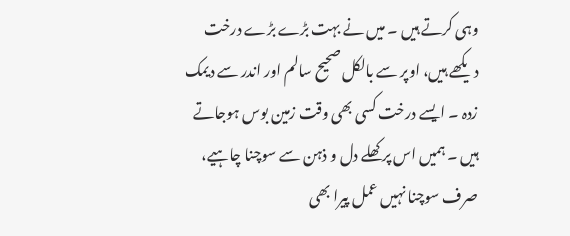وہی کرتے ہیں ۔ میں نے بہت بڑے بڑے درخت دیکھے ہیں، اوپر سے بالکل صحیح سالم اور اندر سے دیمک زدہ ۔ ایسے درخت کسی بھی وقت زمین بوس ہوجاتے ہیں ۔ ہمیں اس پر کھلے دل و ذہن سے سوچنا چاہیے، صرف سوچنا نہیں عمل پیرا بھی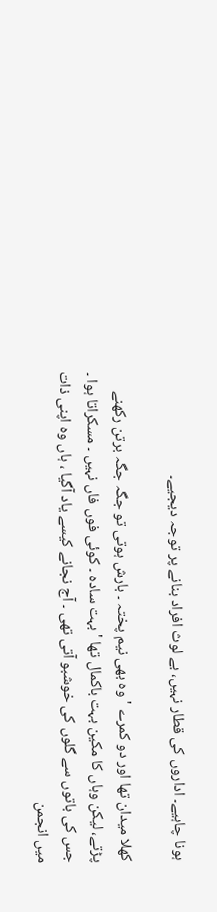ہونا چاہیے۔ اداروں کی قطار نہیں، بے لوث افراد بنانے پر توجہ دیجیے۔

کھلا میدان تھا اور دو کمرے ' وہ بھی نیم پختہ ۔ بارش ہوتی تو جگہ جگہ برتن رکھنے پڑتے، لیکن وہاں کا مکین بہت باکمال تھا ' بہت سادہ ۔ کوئی فوں فاں نہیں ۔ مسکراتا ہوا ۔ جس کی باتوں سے گلوں کی خوشبو آتی تھی ۔ آج نجانے کیسے یاد آگیا ، ہاں وہ اپنی ذات میں انجمن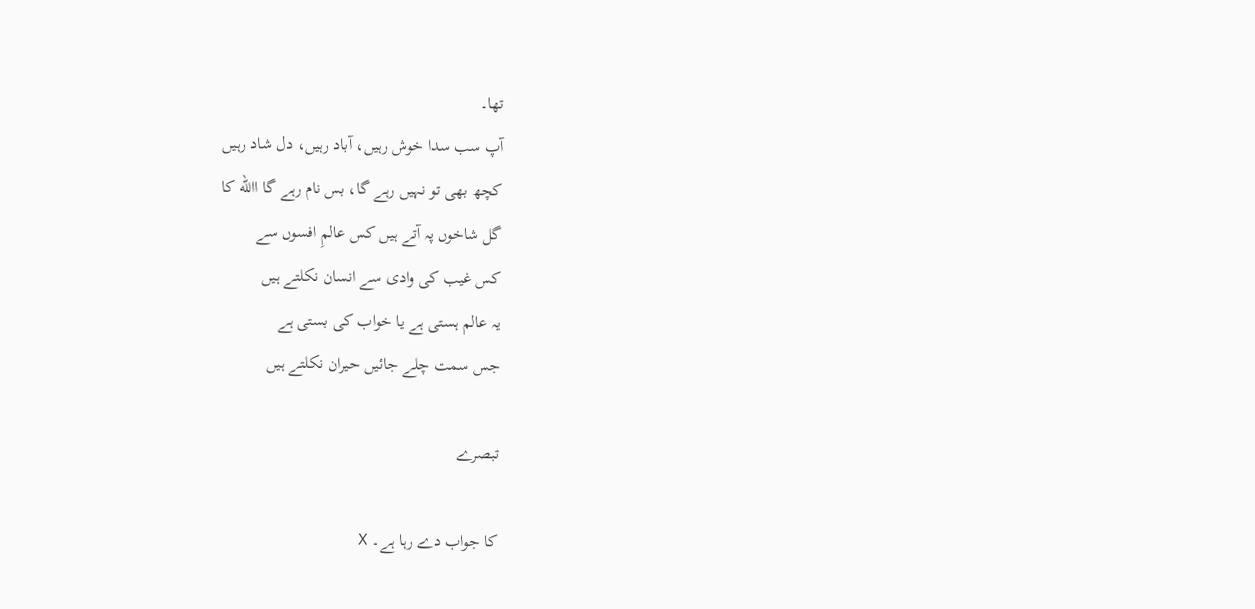تھا۔
آپ سب سدا خوش رہیں، آباد رہیں، دل شاد رہیں
کچھ بھی تو نہیں رہے گا، بس نام رہے گا االله کا
گل شاخوں پہ آتے ہیں کس عالمِ افسوں سے
کس غیب کی وادی سے انسان نکلتے ہیں
یہ عالم ہستی ہے یا خواب کی بستی ہے
جس سمت چلے جائیں حیران نکلتے ہیں

تبصرے

کا جواب دے رہا ہے۔ X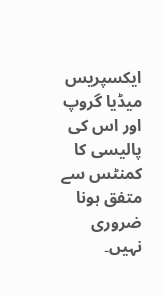ایکسپریس میڈیا گروپ اور اس کی پالیسی کا کمنٹس سے متفق ہونا ضروری نہیں۔